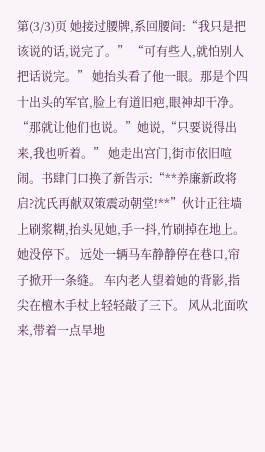第(3/3)页 她接过腰牌,系回腰间:“我只是把该说的话,说完了。” “可有些人,就怕别人把话说完。” 她抬头看了他一眼。那是个四十出头的军官,脸上有道旧疤,眼神却干净。 “那就让他们也说。”她说,“只要说得出来,我也听着。” 她走出宫门,街市依旧喧闹。书肆门口换了新告示:“**养廉新政将启?沈氏再献双策震动朝堂!**”伙计正往墙上刷浆糊,抬头见她,手一抖,竹刷掉在地上。 她没停下。 远处一辆马车静静停在巷口,帘子掀开一条缝。 车内老人望着她的背影,指尖在檀木手杖上轻轻敲了三下。 风从北面吹来,带着一点旱地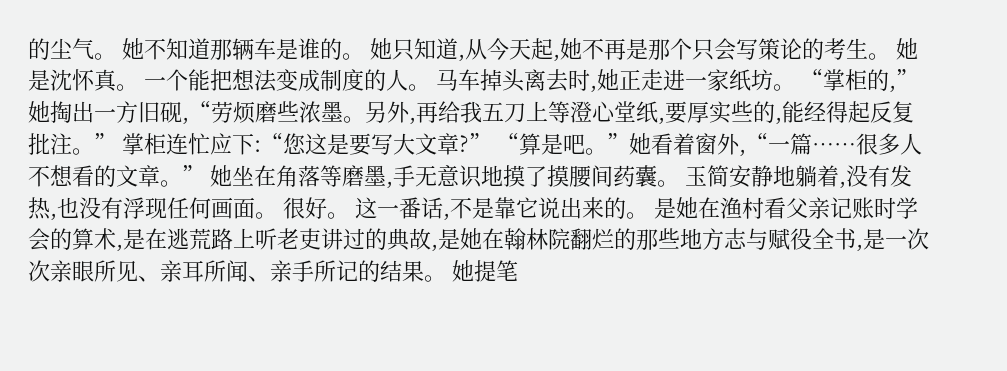的尘气。 她不知道那辆车是谁的。 她只知道,从今天起,她不再是那个只会写策论的考生。 她是沈怀真。 一个能把想法变成制度的人。 马车掉头离去时,她正走进一家纸坊。 “掌柜的,”她掏出一方旧砚,“劳烦磨些浓墨。另外,再给我五刀上等澄心堂纸,要厚实些的,能经得起反复批注。” 掌柜连忙应下:“您这是要写大文章?” “算是吧。”她看着窗外,“一篇……很多人不想看的文章。” 她坐在角落等磨墨,手无意识地摸了摸腰间药囊。 玉简安静地躺着,没有发热,也没有浮现任何画面。 很好。 这一番话,不是靠它说出来的。 是她在渔村看父亲记账时学会的算术,是在逃荒路上听老吏讲过的典故,是她在翰林院翻烂的那些地方志与赋役全书,是一次次亲眼所见、亲耳所闻、亲手所记的结果。 她提笔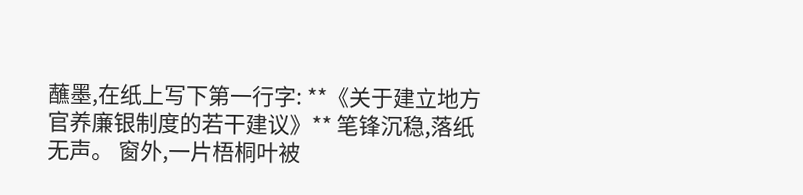蘸墨,在纸上写下第一行字: **《关于建立地方官养廉银制度的若干建议》** 笔锋沉稳,落纸无声。 窗外,一片梧桐叶被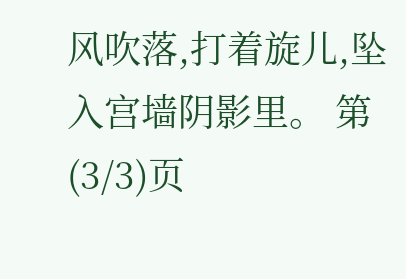风吹落,打着旋儿,坠入宫墙阴影里。 第(3/3)页